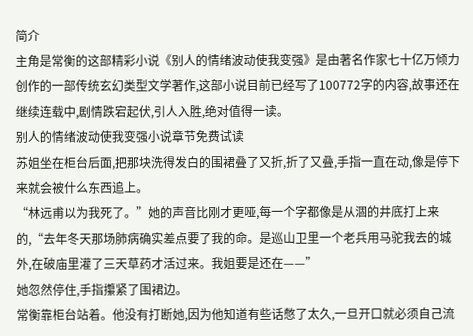简介
主角是常衡的这部精彩小说《别人的情绪波动使我变强》是由著名作家七十亿万倾力创作的一部传统玄幻类型文学著作,这部小说目前已经写了100772字的内容,故事还在继续连载中,剧情跌宕起伏,引人入胜,绝对值得一读。
别人的情绪波动使我变强小说章节免费试读
苏姐坐在柜台后面,把那块洗得发白的围裙叠了又折,折了又叠,手指一直在动,像是停下来就会被什么东西追上。
“林远甫以为我死了。”她的声音比刚才更哑,每一个字都像是从涸的井底打上来的,“去年冬天那场肺病确实差点要了我的命。是巡山卫里一个老兵用马驼我去的城外,在破庙里灌了三天草药才活过来。我姐要是还在——”
她忽然停住,手指攥紧了围裙边。
常衡靠柜台站着。他没有打断她,因为他知道有些话憋了太久,一旦开口就必须自己流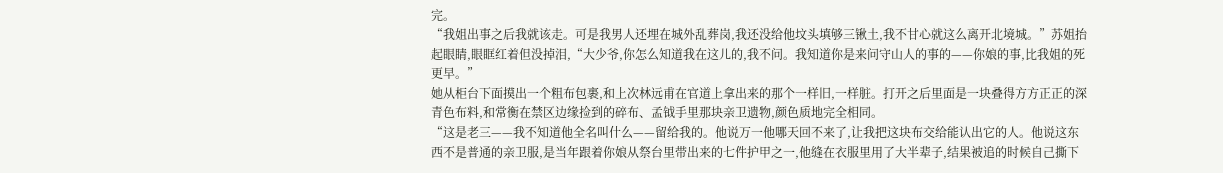完。
“我姐出事之后我就该走。可是我男人还埋在城外乱葬岗,我还没给他坟头填够三锹土,我不甘心就这么离开北境城。”苏姐抬起眼睛,眼眶红着但没掉泪,“大少爷,你怎么知道我在这儿的,我不问。我知道你是来问守山人的事的——你娘的事,比我姐的死更早。”
她从柜台下面摸出一个粗布包裹,和上次林远甫在官道上拿出来的那个一样旧,一样脏。打开之后里面是一块叠得方方正正的深青色布料,和常衡在禁区边缘捡到的碎布、孟钺手里那块亲卫遗物,颜色质地完全相同。
“这是老三——我不知道他全名叫什么——留给我的。他说万一他哪天回不来了,让我把这块布交给能认出它的人。他说这东西不是普通的亲卫服,是当年跟着你娘从祭台里带出来的七件护甲之一,他缝在衣服里用了大半辈子,结果被追的时候自己撕下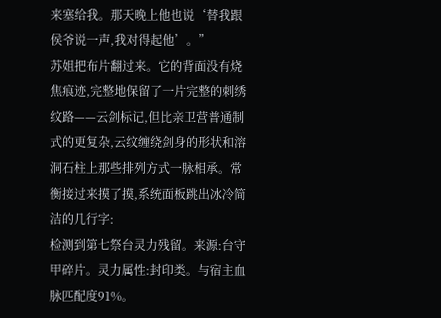来塞给我。那天晚上他也说‘替我跟侯爷说一声,我对得起他’。”
苏姐把布片翻过来。它的背面没有烧焦痕迹,完整地保留了一片完整的刺绣纹路——云剑标记,但比亲卫营普通制式的更复杂,云纹缠绕剑身的形状和溶洞石柱上那些排列方式一脉相承。常衡接过来摸了摸,系统面板跳出冰冷简洁的几行字:
检测到第七祭台灵力残留。来源:台守甲碎片。灵力属性:封印类。与宿主血脉匹配度91%。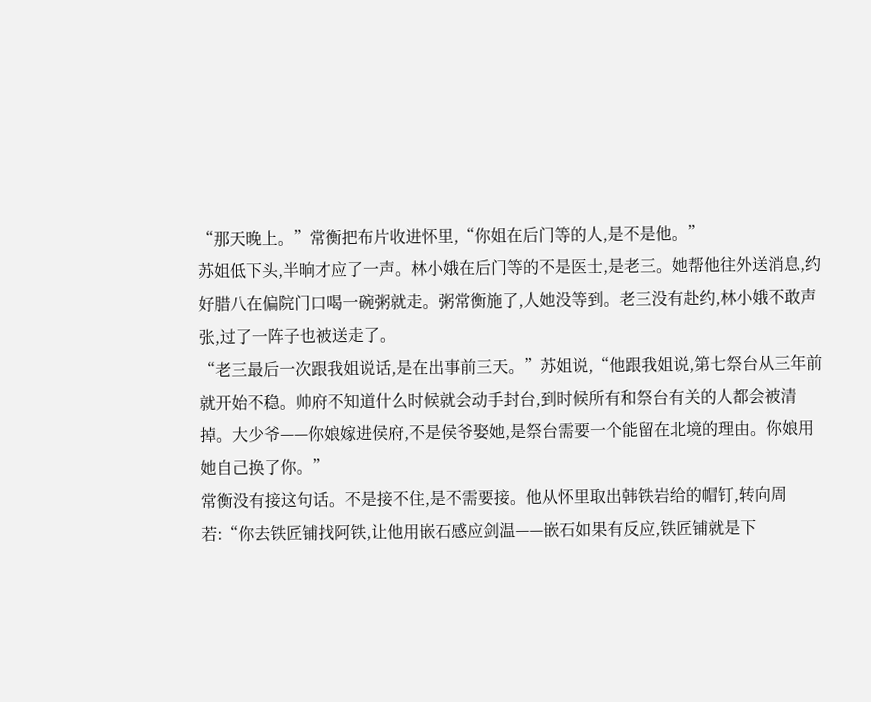“那天晚上。”常衡把布片收进怀里,“你姐在后门等的人,是不是他。”
苏姐低下头,半晌才应了一声。林小娥在后门等的不是医士,是老三。她帮他往外送消息,约好腊八在偏院门口喝一碗粥就走。粥常衡施了,人她没等到。老三没有赴约,林小娥不敢声张,过了一阵子也被送走了。
“老三最后一次跟我姐说话,是在出事前三天。”苏姐说,“他跟我姐说,第七祭台从三年前就开始不稳。帅府不知道什么时候就会动手封台,到时候所有和祭台有关的人都会被清掉。大少爷——你娘嫁进侯府,不是侯爷娶她,是祭台需要一个能留在北境的理由。你娘用她自己换了你。”
常衡没有接这句话。不是接不住,是不需要接。他从怀里取出韩铁岩给的帽钉,转向周若:“你去铁匠铺找阿铁,让他用嵌石感应剑温——嵌石如果有反应,铁匠铺就是下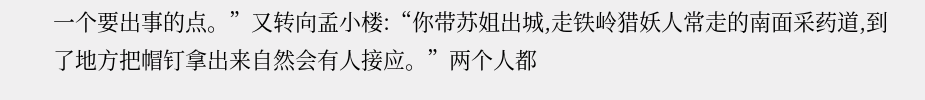一个要出事的点。”又转向孟小楼:“你带苏姐出城,走铁岭猎妖人常走的南面采药道,到了地方把帽钉拿出来自然会有人接应。”两个人都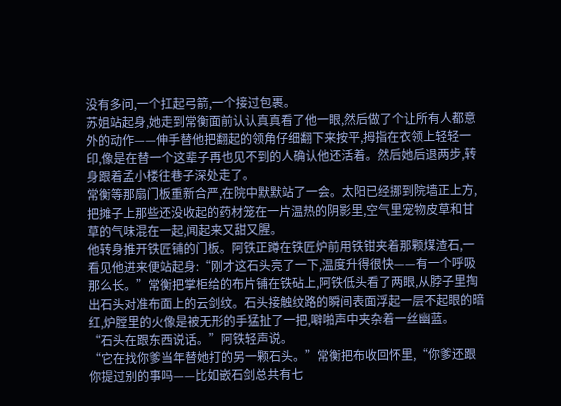没有多问,一个扛起弓箭,一个接过包裹。
苏姐站起身,她走到常衡面前认认真真看了他一眼,然后做了个让所有人都意外的动作——伸手替他把翻起的领角仔细翻下来按平,拇指在衣领上轻轻一印,像是在替一个这辈子再也见不到的人确认他还活着。然后她后退两步,转身跟着孟小楼往巷子深处走了。
常衡等那扇门板重新合严,在院中默默站了一会。太阳已经挪到院墙正上方,把摊子上那些还没收起的药材笼在一片温热的阴影里,空气里宠物皮草和甘草的气味混在一起,闻起来又甜又腥。
他转身推开铁匠铺的门板。阿铁正蹲在铁匠炉前用铁钳夹着那颗煤渣石,一看见他进来便站起身:“刚才这石头亮了一下,温度升得很快——有一个呼吸那么长。”常衡把掌柜给的布片铺在铁砧上,阿铁低头看了两眼,从脖子里掏出石头对准布面上的云剑纹。石头接触纹路的瞬间表面浮起一层不起眼的暗红,炉膛里的火像是被无形的手猛扯了一把,噼啪声中夹杂着一丝幽蓝。
“石头在跟东西说话。”阿铁轻声说。
“它在找你爹当年替她打的另一颗石头。”常衡把布收回怀里,“你爹还跟你提过别的事吗——比如嵌石剑总共有七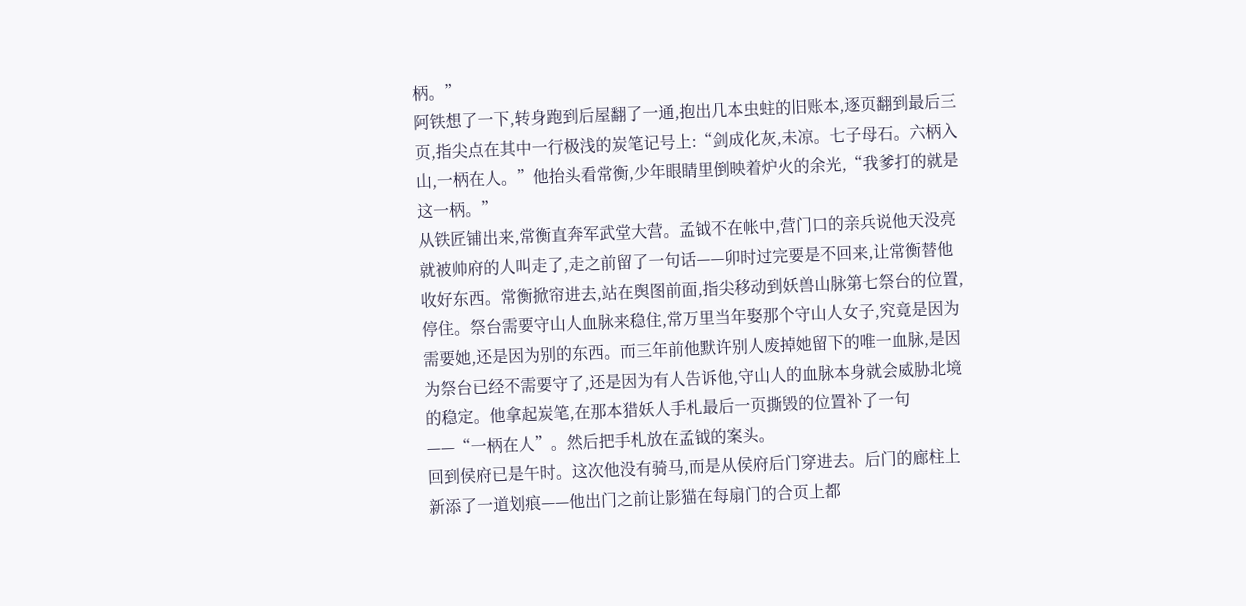柄。”
阿铁想了一下,转身跑到后屋翻了一通,抱出几本虫蛀的旧账本,逐页翻到最后三页,指尖点在其中一行极浅的炭笔记号上:“剑成化灰,未凉。七子母石。六柄入山,一柄在人。”他抬头看常衡,少年眼睛里倒映着炉火的余光,“我爹打的就是这一柄。”
从铁匠铺出来,常衡直奔军武堂大营。孟钺不在帐中,营门口的亲兵说他天没亮就被帅府的人叫走了,走之前留了一句话——卯时过完要是不回来,让常衡替他收好东西。常衡掀帘进去,站在舆图前面,指尖移动到妖兽山脉第七祭台的位置,停住。祭台需要守山人血脉来稳住,常万里当年娶那个守山人女子,究竟是因为需要她,还是因为别的东西。而三年前他默许别人废掉她留下的唯一血脉,是因为祭台已经不需要守了,还是因为有人告诉他,守山人的血脉本身就会威胁北境的稳定。他拿起炭笔,在那本猎妖人手札最后一页撕毁的位置补了一句——“一柄在人”。然后把手札放在孟钺的案头。
回到侯府已是午时。这次他没有骑马,而是从侯府后门穿进去。后门的廊柱上新添了一道划痕——他出门之前让影猫在每扇门的合页上都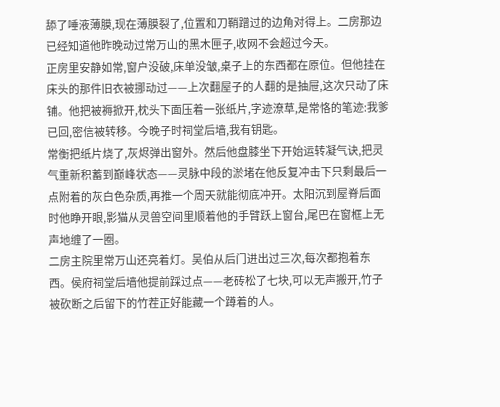舔了唾液薄膜,现在薄膜裂了,位置和刀鞘蹭过的边角对得上。二房那边已经知道他昨晚动过常万山的黑木匣子,收网不会超过今天。
正房里安静如常,窗户没破,床单没皱,桌子上的东西都在原位。但他挂在床头的那件旧衣被挪动过——上次翻屋子的人翻的是抽屉,这次只动了床铺。他把被褥掀开,枕头下面压着一张纸片,字迹潦草,是常恪的笔迹:我爹已回,密信被转移。今晚子时祠堂后墙,我有钥匙。
常衡把纸片烧了,灰烬弹出窗外。然后他盘膝坐下开始运转凝气诀,把灵气重新积蓄到巅峰状态——灵脉中段的淤堵在他反复冲击下只剩最后一点附着的灰白色杂质,再推一个周天就能彻底冲开。太阳沉到屋脊后面时他睁开眼,影猫从灵兽空间里顺着他的手臂跃上窗台,尾巴在窗框上无声地缠了一圈。
二房主院里常万山还亮着灯。吴伯从后门进出过三次,每次都抱着东西。侯府祠堂后墙他提前踩过点——老砖松了七块,可以无声搬开,竹子被砍断之后留下的竹茬正好能藏一个蹲着的人。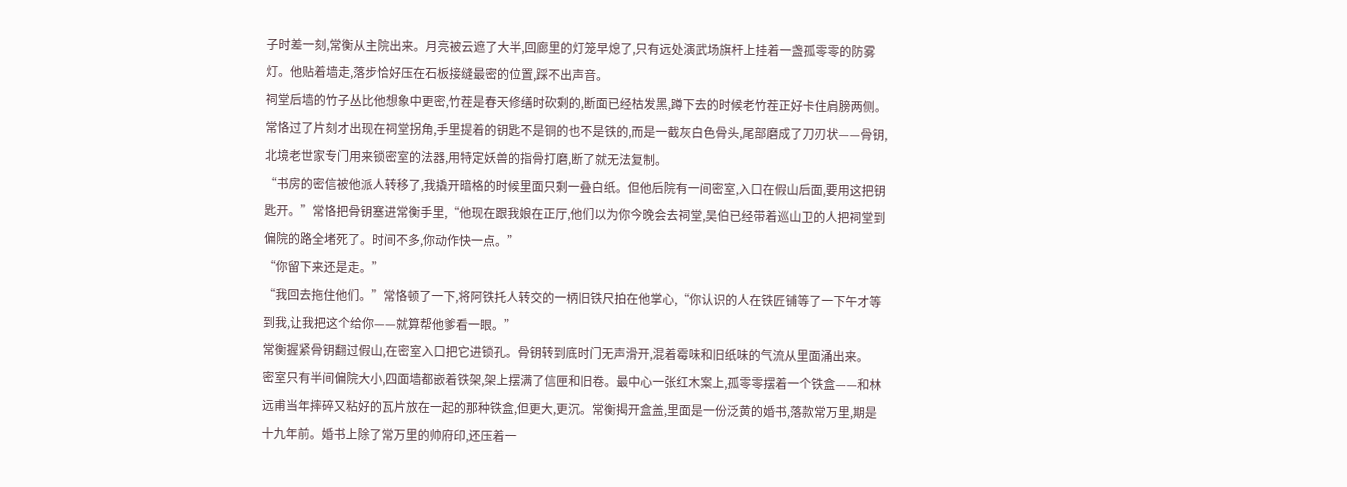子时差一刻,常衡从主院出来。月亮被云遮了大半,回廊里的灯笼早熄了,只有远处演武场旗杆上挂着一盏孤零零的防雾灯。他贴着墙走,落步恰好压在石板接缝最密的位置,踩不出声音。
祠堂后墙的竹子丛比他想象中更密,竹茬是春天修缮时砍剩的,断面已经枯发黑,蹲下去的时候老竹茬正好卡住肩膀两侧。常恪过了片刻才出现在祠堂拐角,手里提着的钥匙不是铜的也不是铁的,而是一截灰白色骨头,尾部磨成了刀刃状——骨钥,北境老世家专门用来锁密室的法器,用特定妖兽的指骨打磨,断了就无法复制。
“书房的密信被他派人转移了,我撬开暗格的时候里面只剩一叠白纸。但他后院有一间密室,入口在假山后面,要用这把钥匙开。”常恪把骨钥塞进常衡手里,“他现在跟我娘在正厅,他们以为你今晚会去祠堂,吴伯已经带着巡山卫的人把祠堂到偏院的路全堵死了。时间不多,你动作快一点。”
“你留下来还是走。”
“我回去拖住他们。”常恪顿了一下,将阿铁托人转交的一柄旧铁尺拍在他掌心,“你认识的人在铁匠铺等了一下午才等到我,让我把这个给你——就算帮他爹看一眼。”
常衡握紧骨钥翻过假山,在密室入口把它进锁孔。骨钥转到底时门无声滑开,混着霉味和旧纸味的气流从里面涌出来。
密室只有半间偏院大小,四面墙都嵌着铁架,架上摆满了信匣和旧卷。最中心一张红木案上,孤零零摆着一个铁盒——和林远甫当年摔碎又粘好的瓦片放在一起的那种铁盒,但更大,更沉。常衡揭开盒盖,里面是一份泛黄的婚书,落款常万里,期是十九年前。婚书上除了常万里的帅府印,还压着一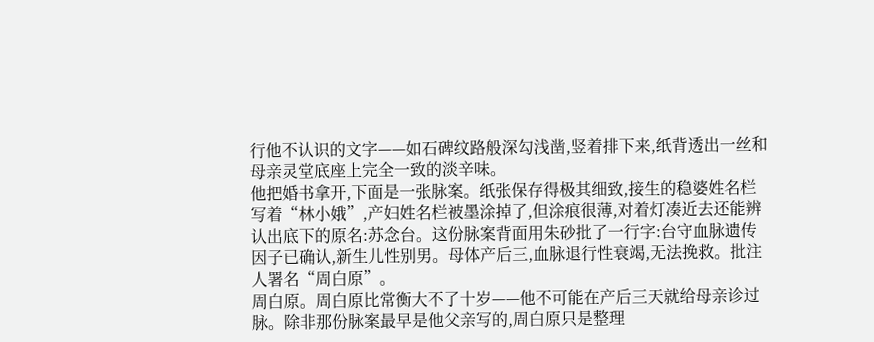行他不认识的文字——如石碑纹路般深勾浅凿,竖着排下来,纸背透出一丝和母亲灵堂底座上完全一致的淡辛味。
他把婚书拿开,下面是一张脉案。纸张保存得极其细致,接生的稳婆姓名栏写着“林小娥”,产妇姓名栏被墨涂掉了,但涂痕很薄,对着灯凑近去还能辨认出底下的原名:苏念台。这份脉案背面用朱砂批了一行字:台守血脉遗传因子已确认,新生儿性别男。母体产后三,血脉退行性衰竭,无法挽救。批注人署名“周白原”。
周白原。周白原比常衡大不了十岁——他不可能在产后三天就给母亲诊过脉。除非那份脉案最早是他父亲写的,周白原只是整理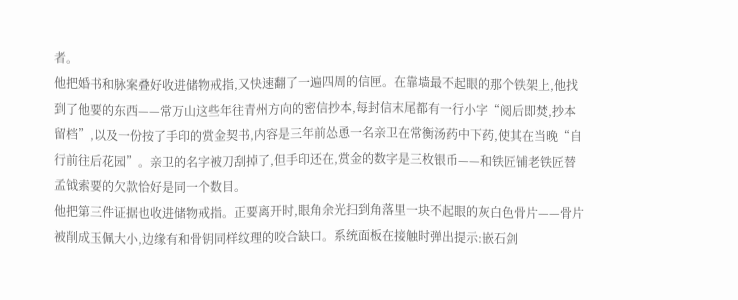者。
他把婚书和脉案叠好收进储物戒指,又快速翻了一遍四周的信匣。在靠墙最不起眼的那个铁架上,他找到了他要的东西——常万山这些年往青州方向的密信抄本,每封信末尾都有一行小字“阅后即焚,抄本留档”,以及一份按了手印的赏金契书,内容是三年前怂恿一名亲卫在常衡汤药中下药,使其在当晚“自行前往后花园”。亲卫的名字被刀刮掉了,但手印还在,赏金的数字是三枚银币——和铁匠铺老铁匠替孟钺索要的欠款恰好是同一个数目。
他把第三件证据也收进储物戒指。正要离开时,眼角余光扫到角落里一块不起眼的灰白色骨片——骨片被削成玉佩大小,边缘有和骨钥同样纹理的咬合缺口。系统面板在接触时弹出提示:嵌石剑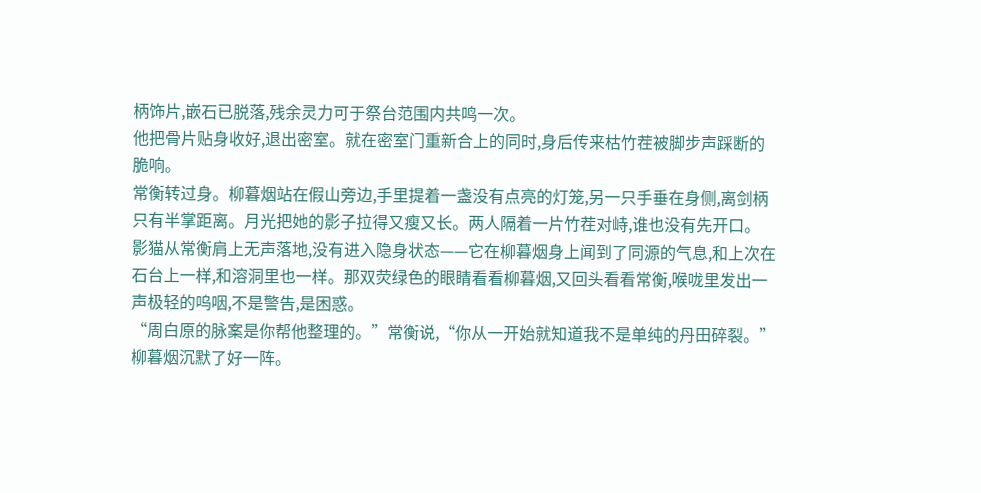柄饰片,嵌石已脱落,残余灵力可于祭台范围内共鸣一次。
他把骨片贴身收好,退出密室。就在密室门重新合上的同时,身后传来枯竹茬被脚步声踩断的脆响。
常衡转过身。柳暮烟站在假山旁边,手里提着一盏没有点亮的灯笼,另一只手垂在身侧,离剑柄只有半掌距离。月光把她的影子拉得又瘦又长。两人隔着一片竹茬对峙,谁也没有先开口。
影猫从常衡肩上无声落地,没有进入隐身状态——它在柳暮烟身上闻到了同源的气息,和上次在石台上一样,和溶洞里也一样。那双荧绿色的眼睛看看柳暮烟,又回头看看常衡,喉咙里发出一声极轻的呜咽,不是警告,是困惑。
“周白原的脉案是你帮他整理的。”常衡说,“你从一开始就知道我不是单纯的丹田碎裂。”
柳暮烟沉默了好一阵。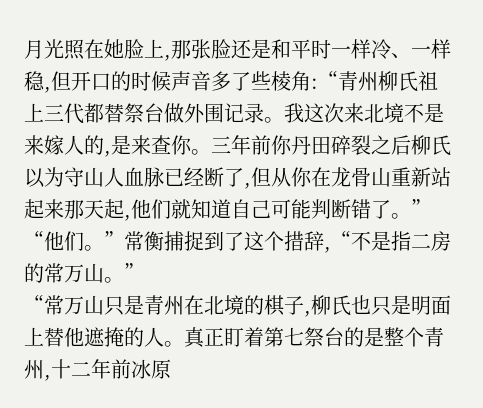月光照在她脸上,那张脸还是和平时一样冷、一样稳,但开口的时候声音多了些棱角:“青州柳氏祖上三代都替祭台做外围记录。我这次来北境不是来嫁人的,是来查你。三年前你丹田碎裂之后柳氏以为守山人血脉已经断了,但从你在龙骨山重新站起来那天起,他们就知道自己可能判断错了。”
“他们。”常衡捕捉到了这个措辞,“不是指二房的常万山。”
“常万山只是青州在北境的棋子,柳氏也只是明面上替他遮掩的人。真正盯着第七祭台的是整个青州,十二年前冰原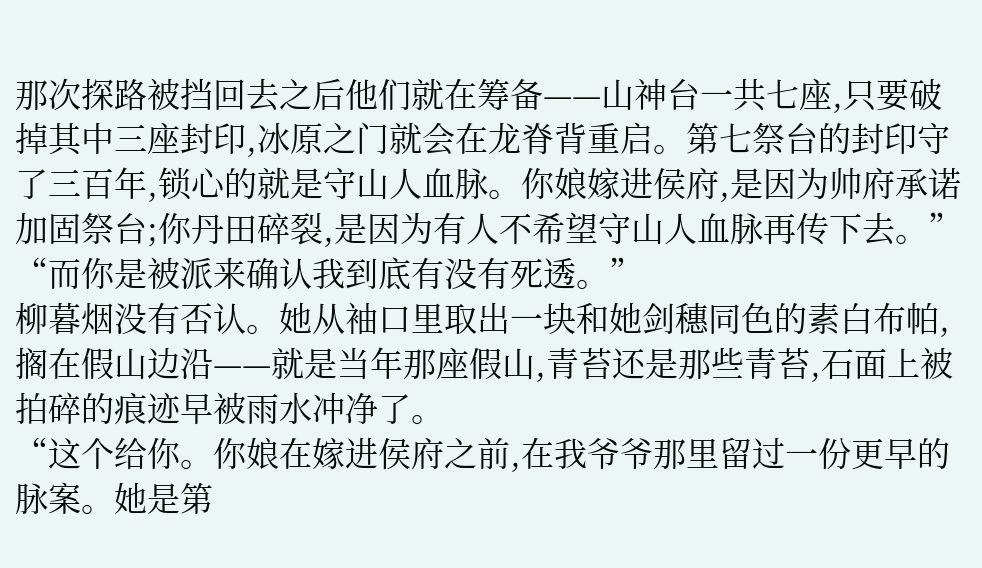那次探路被挡回去之后他们就在筹备——山神台一共七座,只要破掉其中三座封印,冰原之门就会在龙脊背重启。第七祭台的封印守了三百年,锁心的就是守山人血脉。你娘嫁进侯府,是因为帅府承诺加固祭台;你丹田碎裂,是因为有人不希望守山人血脉再传下去。”
“而你是被派来确认我到底有没有死透。”
柳暮烟没有否认。她从袖口里取出一块和她剑穗同色的素白布帕,搁在假山边沿——就是当年那座假山,青苔还是那些青苔,石面上被拍碎的痕迹早被雨水冲净了。
“这个给你。你娘在嫁进侯府之前,在我爷爷那里留过一份更早的脉案。她是第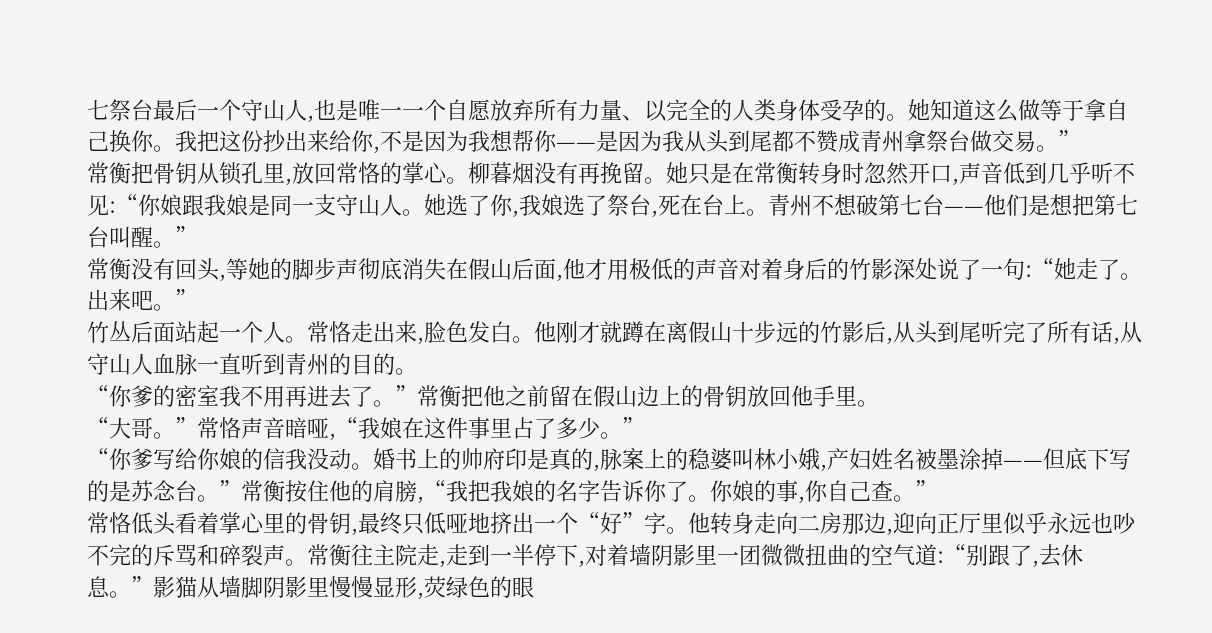七祭台最后一个守山人,也是唯一一个自愿放弃所有力量、以完全的人类身体受孕的。她知道这么做等于拿自己换你。我把这份抄出来给你,不是因为我想帮你——是因为我从头到尾都不赞成青州拿祭台做交易。”
常衡把骨钥从锁孔里,放回常恪的掌心。柳暮烟没有再挽留。她只是在常衡转身时忽然开口,声音低到几乎听不见:“你娘跟我娘是同一支守山人。她选了你,我娘选了祭台,死在台上。青州不想破第七台——他们是想把第七台叫醒。”
常衡没有回头,等她的脚步声彻底消失在假山后面,他才用极低的声音对着身后的竹影深处说了一句:“她走了。出来吧。”
竹丛后面站起一个人。常恪走出来,脸色发白。他刚才就蹲在离假山十步远的竹影后,从头到尾听完了所有话,从守山人血脉一直听到青州的目的。
“你爹的密室我不用再进去了。”常衡把他之前留在假山边上的骨钥放回他手里。
“大哥。”常恪声音暗哑,“我娘在这件事里占了多少。”
“你爹写给你娘的信我没动。婚书上的帅府印是真的,脉案上的稳婆叫林小娥,产妇姓名被墨涂掉——但底下写的是苏念台。”常衡按住他的肩膀,“我把我娘的名字告诉你了。你娘的事,你自己查。”
常恪低头看着掌心里的骨钥,最终只低哑地挤出一个“好”字。他转身走向二房那边,迎向正厅里似乎永远也吵不完的斥骂和碎裂声。常衡往主院走,走到一半停下,对着墙阴影里一团微微扭曲的空气道:“别跟了,去休息。”影猫从墙脚阴影里慢慢显形,荧绿色的眼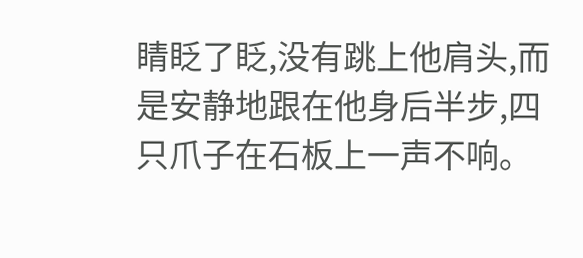睛眨了眨,没有跳上他肩头,而是安静地跟在他身后半步,四只爪子在石板上一声不响。